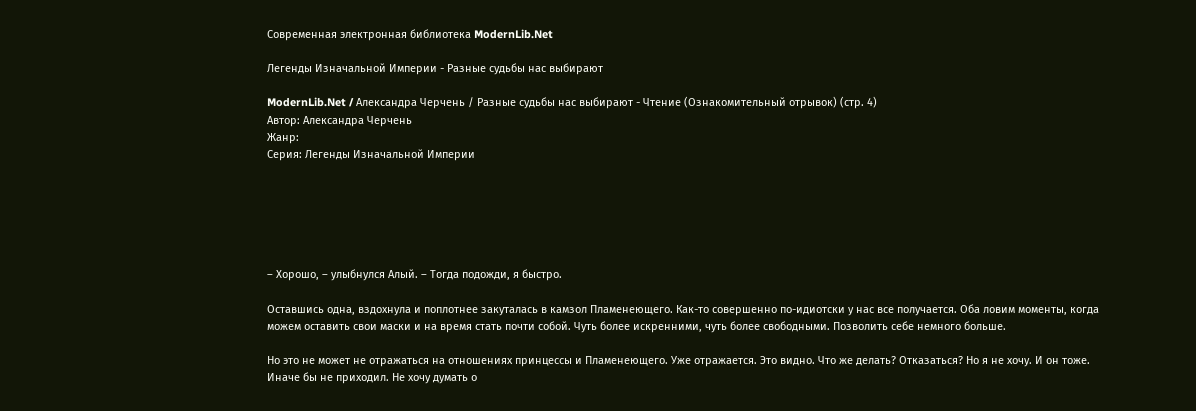Современная электронная библиотека ModernLib.Net

Легенды Изначальной Империи - Разные судьбы нас выбирают

ModernLib.Net / Александра Черчень / Разные судьбы нас выбирают - Чтение (Ознакомительный отрывок) (стр. 4)
Автор: Александра Черчень
Жанр:
Серия: Легенды Изначальной Империи






– Хорошо, – улыбнулся Алый. – Тогда подожди, я быстро.

Оставшись одна, вздохнула и поплотнее закуталась в камзол Пламенеющего. Как-то совершенно по-идиотски у нас все получается. Оба ловим моменты, когда можем оставить свои маски и на время стать почти собой. Чуть более искренними, чуть более свободными. Позволить себе немного больше.

Но это не может не отражаться на отношениях принцессы и Пламенеющего. Уже отражается. Это видно. Что же делать? Отказаться? Но я не хочу. И он тоже. Иначе бы не приходил. Не хочу думать о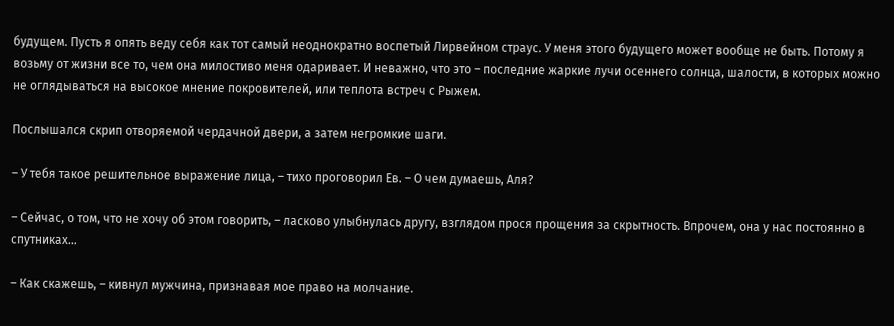будущем. Пусть я опять веду себя как тот самый неоднократно воспетый Лирвейном страус. У меня этого будущего может вообще не быть. Потому я возьму от жизни все то, чем она милостиво меня одаривает. И неважно, что это – последние жаркие лучи осеннего солнца, шалости, в которых можно не оглядываться на высокое мнение покровителей, или теплота встреч с Рыжем.

Послышался скрип отворяемой чердачной двери, а затем негромкие шаги.

– У тебя такое решительное выражение лица, – тихо проговорил Ев. – О чем думаешь, Аля?

– Сейчас, о том, что не хочу об этом говорить, – ласково улыбнулась другу, взглядом прося прощения за скрытность. Впрочем, она у нас постоянно в спутниках…

– Как скажешь, – кивнул мужчина, признавая мое право на молчание.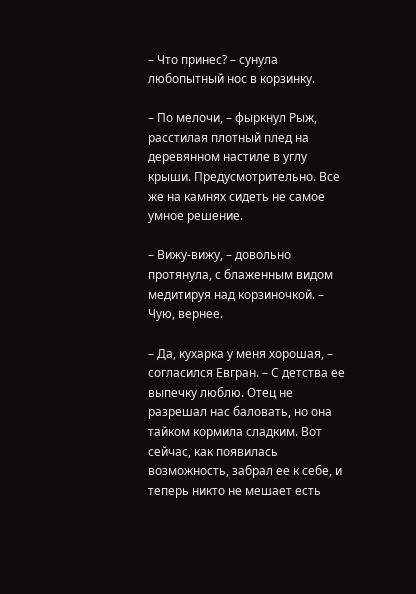– Что принес? – сунула любопытный нос в корзинку.

– По мелочи, – фыркнул Рыж, расстилая плотный плед на деревянном настиле в углу крыши. Предусмотрительно. Все же на камнях сидеть не самое умное решение.

– Вижу-вижу, – довольно протянула, с блаженным видом медитируя над корзиночкой. – Чую, вернее.

– Да, кухарка у меня хорошая, – согласился Евгран. – С детства ее выпечку люблю. Отец не разрешал нас баловать, но она тайком кормила сладким. Вот сейчас, как появилась возможность, забрал ее к себе, и теперь никто не мешает есть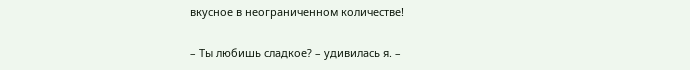вкусное в неограниченном количестве!

– Ты любишь сладкое? – удивилась я. –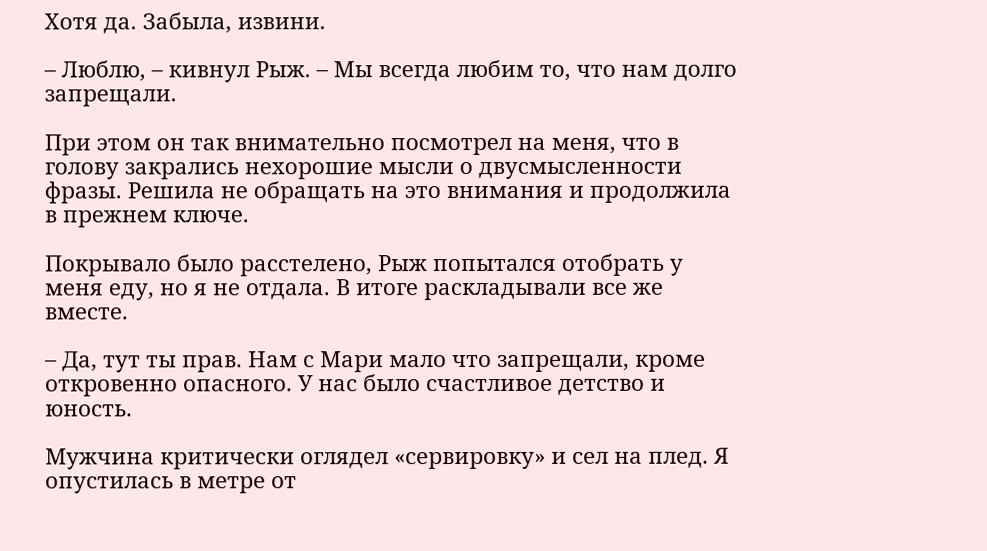Хотя да. Забыла, извини.

– Люблю, – кивнул Рыж. – Мы всегда любим то, что нам долго запрещали.

При этом он так внимательно посмотрел на меня, что в голову закрались нехорошие мысли о двусмысленности фразы. Решила не обращать на это внимания и продолжила в прежнем ключе.

Покрывало было расстелено, Рыж попытался отобрать у меня еду, но я не отдала. В итоге раскладывали все же вместе.

– Да, тут ты прав. Нам с Мари мало что запрещали, кроме откровенно опасного. У нас было счастливое детство и юность.

Мужчина критически оглядел «сервировку» и сел на плед. Я опустилась в метре от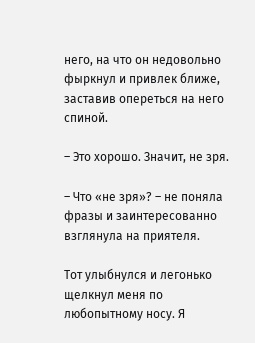него, на что он недовольно фыркнул и привлек ближе, заставив опереться на него спиной.

– Это хорошо. Значит, не зря.

– Что «не зря»? – не поняла фразы и заинтересованно взглянула на приятеля.

Тот улыбнулся и легонько щелкнул меня по любопытному носу. Я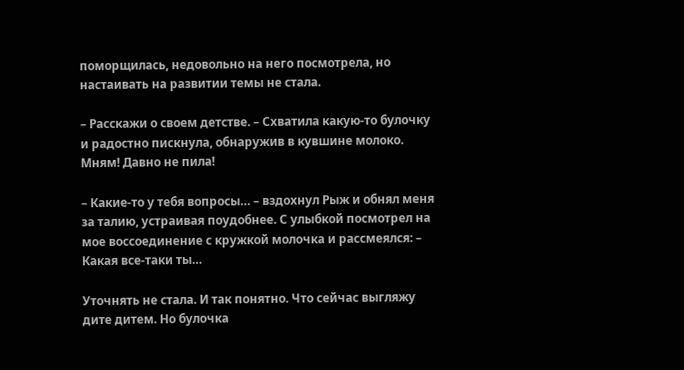поморщилась, недовольно на него посмотрела, но настаивать на развитии темы не стала.

– Расскажи о своем детстве. – Схватила какую-то булочку и радостно пискнула, обнаружив в кувшине молоко. Мням! Давно не пила!

– Какие-то у тебя вопросы… – вздохнул Рыж и обнял меня за талию, устраивая поудобнее. С улыбкой посмотрел на мое воссоединение с кружкой молочка и рассмеялся: – Какая все-таки ты…

Уточнять не стала. И так понятно. Что сейчас выгляжу дите дитем. Но булочка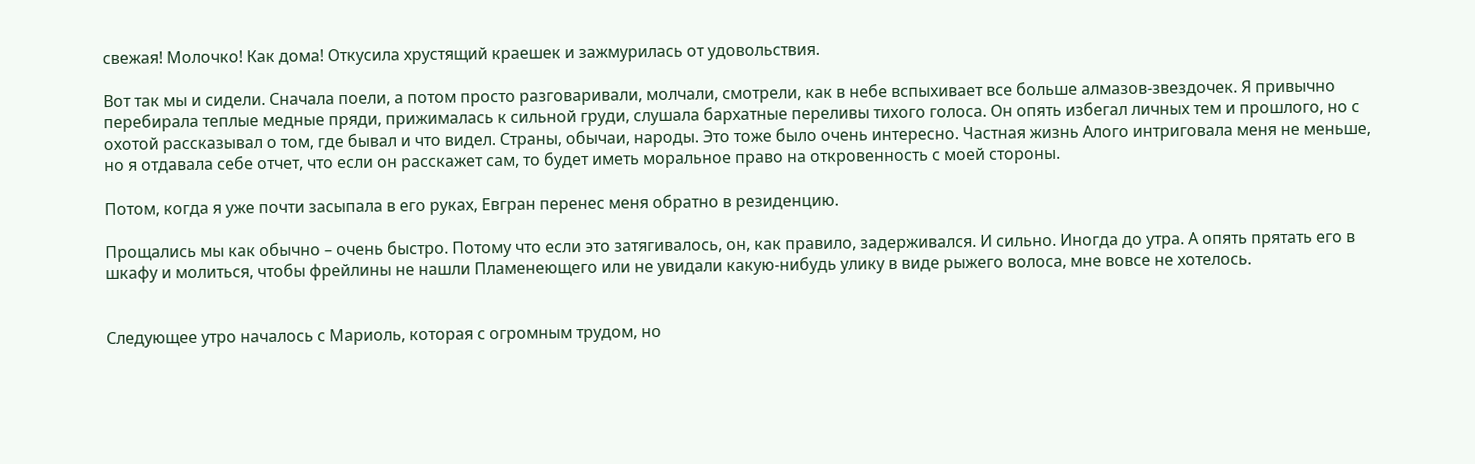свежая! Молочко! Как дома! Откусила хрустящий краешек и зажмурилась от удовольствия.

Вот так мы и сидели. Сначала поели, а потом просто разговаривали, молчали, смотрели, как в небе вспыхивает все больше алмазов-звездочек. Я привычно перебирала теплые медные пряди, прижималась к сильной груди, слушала бархатные переливы тихого голоса. Он опять избегал личных тем и прошлого, но с охотой рассказывал о том, где бывал и что видел. Страны, обычаи, народы. Это тоже было очень интересно. Частная жизнь Алого интриговала меня не меньше, но я отдавала себе отчет, что если он расскажет сам, то будет иметь моральное право на откровенность с моей стороны.

Потом, когда я уже почти засыпала в его руках, Евгран перенес меня обратно в резиденцию.

Прощались мы как обычно – очень быстро. Потому что если это затягивалось, он, как правило, задерживался. И сильно. Иногда до утра. А опять прятать его в шкафу и молиться, чтобы фрейлины не нашли Пламенеющего или не увидали какую-нибудь улику в виде рыжего волоса, мне вовсе не хотелось.


Следующее утро началось с Мариоль, которая с огромным трудом, но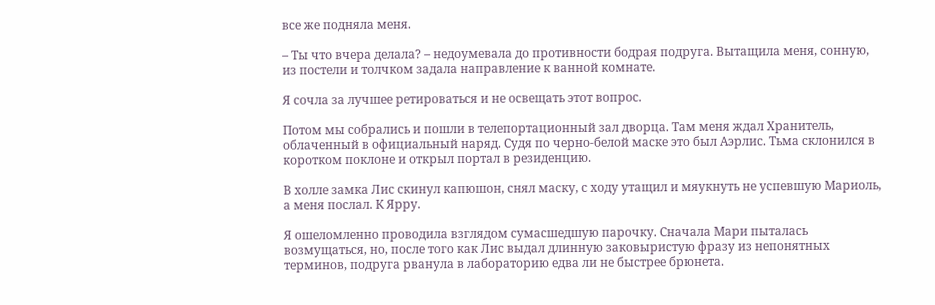все же подняла меня.

– Ты что вчера делала? – недоумевала до противности бодрая подруга. Вытащила меня, сонную, из постели и толчком задала направление к ванной комнате.

Я сочла за лучшее ретироваться и не освещать этот вопрос.

Потом мы собрались и пошли в телепортационный зал дворца. Там меня ждал Хранитель, облаченный в официальный наряд. Судя по черно-белой маске это был Аэрлис. Тьма склонился в коротком поклоне и открыл портал в резиденцию.

В холле замка Лис скинул капюшон, снял маску, с ходу утащил и мяукнуть не успевшую Мариоль, а меня послал. К Ярру.

Я ошеломленно проводила взглядом сумасшедшую парочку. Сначала Мари пыталась возмущаться, но, после того как Лис выдал длинную заковыристую фразу из непонятных терминов, подруга рванула в лабораторию едва ли не быстрее брюнета.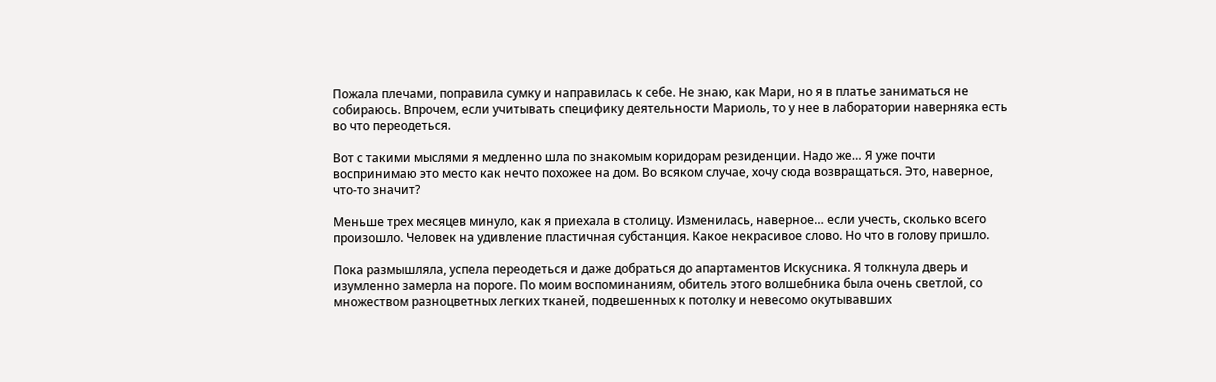Пожала плечами, поправила сумку и направилась к себе. Не знаю, как Мари, но я в платье заниматься не собираюсь. Впрочем, если учитывать специфику деятельности Мариоль, то у нее в лаборатории наверняка есть во что переодеться.

Вот с такими мыслями я медленно шла по знакомым коридорам резиденции. Надо же… Я уже почти воспринимаю это место как нечто похожее на дом. Во всяком случае, хочу сюда возвращаться. Это, наверное, что-то значит?

Меньше трех месяцев минуло, как я приехала в столицу. Изменилась, наверное… если учесть, сколько всего произошло. Человек на удивление пластичная субстанция. Какое некрасивое слово. Но что в голову пришло.

Пока размышляла, успела переодеться и даже добраться до апартаментов Искусника. Я толкнула дверь и изумленно замерла на пороге. По моим воспоминаниям, обитель этого волшебника была очень светлой, со множеством разноцветных легких тканей, подвешенных к потолку и невесомо окутывавших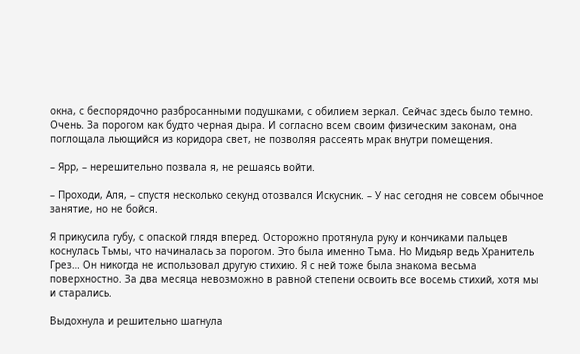окна, с беспорядочно разбросанными подушками, с обилием зеркал. Сейчас здесь было темно. Очень. За порогом как будто черная дыра. И согласно всем своим физическим законам, она поглощала льющийся из коридора свет, не позволяя рассеять мрак внутри помещения.

– Ярр, – нерешительно позвала я, не решаясь войти.

– Проходи, Аля, – спустя несколько секунд отозвался Искусник. – У нас сегодня не совсем обычное занятие, но не бойся.

Я прикусила губу, с опаской глядя вперед. Осторожно протянула руку и кончиками пальцев коснулась Тьмы, что начиналась за порогом. Это была именно Тьма. Но Мидьяр ведь Хранитель Грез… Он никогда не использовал другую стихию. Я с ней тоже была знакома весьма поверхностно. За два месяца невозможно в равной степени освоить все восемь стихий, хотя мы и старались.

Выдохнула и решительно шагнула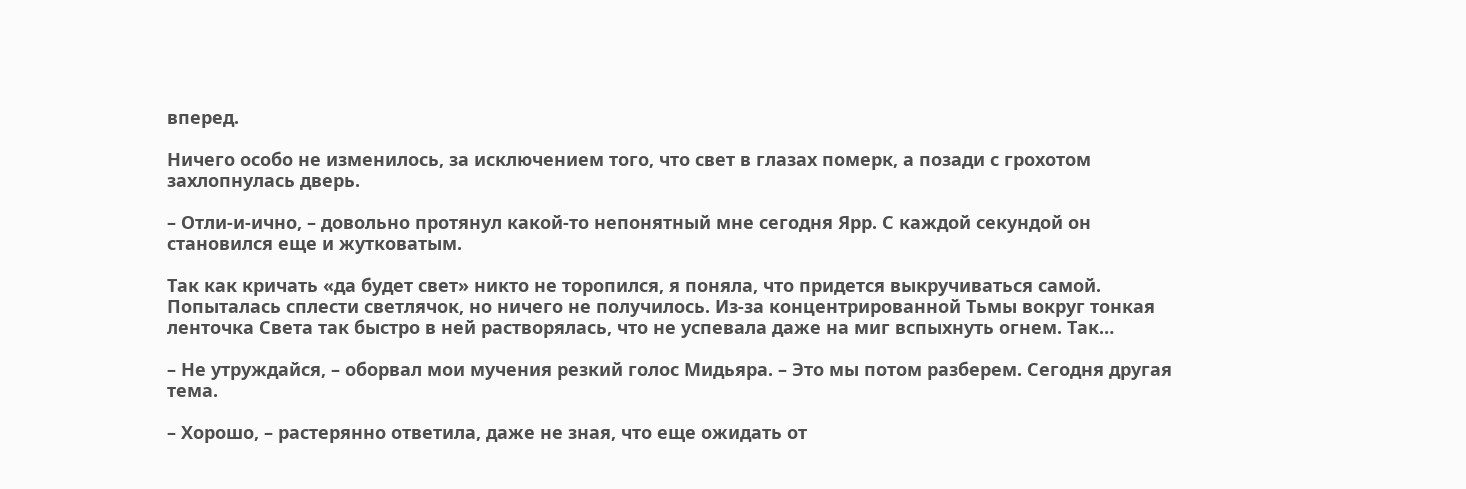вперед.

Ничего особо не изменилось, за исключением того, что свет в глазах померк, а позади с грохотом захлопнулась дверь.

– Отли-и-ично, – довольно протянул какой-то непонятный мне сегодня Ярр. С каждой секундой он становился еще и жутковатым.

Так как кричать «да будет свет» никто не торопился, я поняла, что придется выкручиваться самой. Попыталась сплести светлячок, но ничего не получилось. Из-за концентрированной Тьмы вокруг тонкая ленточка Света так быстро в ней растворялась, что не успевала даже на миг вспыхнуть огнем. Так…

– Не утруждайся, – оборвал мои мучения резкий голос Мидьяра. – Это мы потом разберем. Сегодня другая тема.

– Хорошо, – растерянно ответила, даже не зная, что еще ожидать от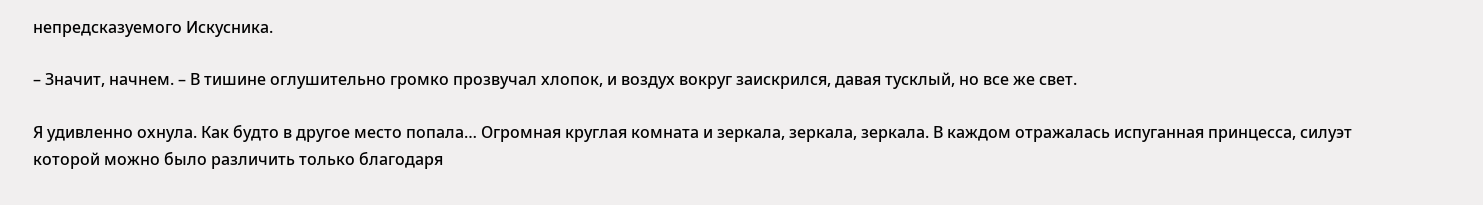непредсказуемого Искусника.

– Значит, начнем. – В тишине оглушительно громко прозвучал хлопок, и воздух вокруг заискрился, давая тусклый, но все же свет.

Я удивленно охнула. Как будто в другое место попала… Огромная круглая комната и зеркала, зеркала, зеркала. В каждом отражалась испуганная принцесса, силуэт которой можно было различить только благодаря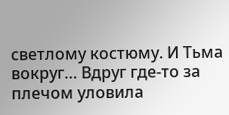светлому костюму. И Тьма вокруг… Вдруг где-то за плечом уловила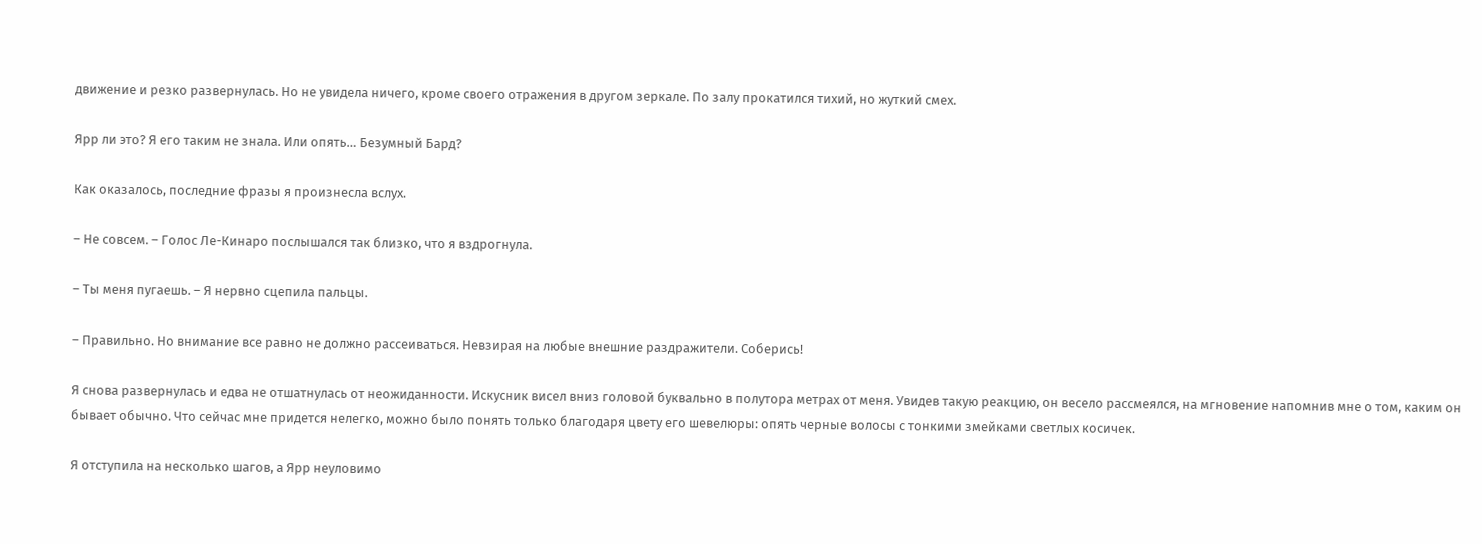движение и резко развернулась. Но не увидела ничего, кроме своего отражения в другом зеркале. По залу прокатился тихий, но жуткий смех.

Ярр ли это? Я его таким не знала. Или опять… Безумный Бард?

Как оказалось, последние фразы я произнесла вслух.

– Не совсем. – Голос Ле-Кинаро послышался так близко, что я вздрогнула.

– Ты меня пугаешь. – Я нервно сцепила пальцы.

– Правильно. Но внимание все равно не должно рассеиваться. Невзирая на любые внешние раздражители. Соберись!

Я снова развернулась и едва не отшатнулась от неожиданности. Искусник висел вниз головой буквально в полутора метрах от меня. Увидев такую реакцию, он весело рассмеялся, на мгновение напомнив мне о том, каким он бывает обычно. Что сейчас мне придется нелегко, можно было понять только благодаря цвету его шевелюры: опять черные волосы с тонкими змейками светлых косичек.

Я отступила на несколько шагов, а Ярр неуловимо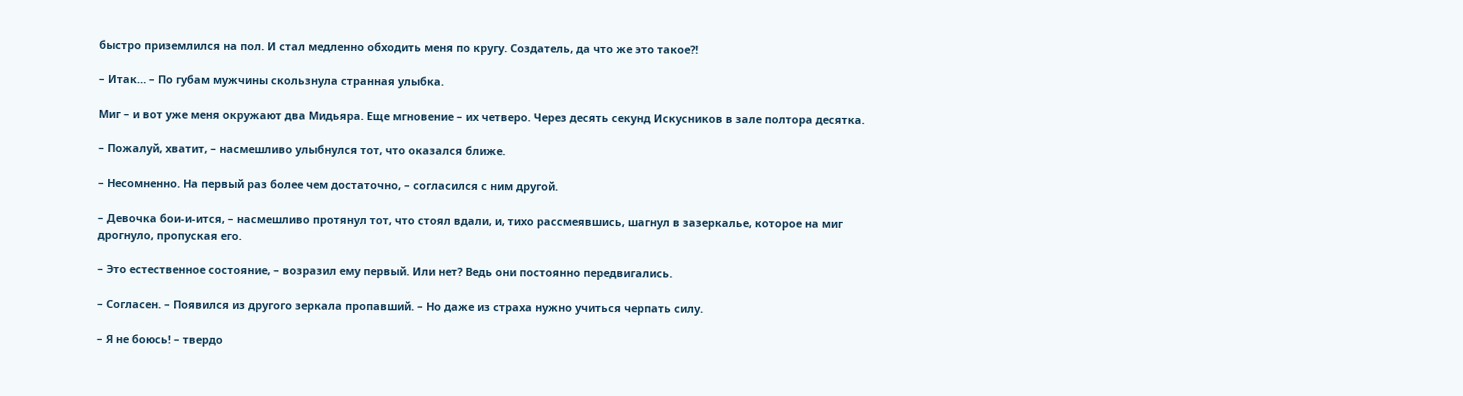быстро приземлился на пол. И стал медленно обходить меня по кругу. Создатель, да что же это такое?!

– Итак… – По губам мужчины скользнула странная улыбка.

Миг – и вот уже меня окружают два Мидьяра. Еще мгновение – их четверо. Через десять секунд Искусников в зале полтора десятка.

– Пожалуй, хватит, – насмешливо улыбнулся тот, что оказался ближе.

– Несомненно. На первый раз более чем достаточно, – согласился с ним другой.

– Девочка бои-и-ится, – насмешливо протянул тот, что стоял вдали, и, тихо рассмеявшись, шагнул в зазеркалье, которое на миг дрогнуло, пропуская его.

– Это естественное состояние, – возразил ему первый. Или нет? Ведь они постоянно передвигались.

– Согласен. – Появился из другого зеркала пропавший. – Но даже из страха нужно учиться черпать силу.

– Я не боюсь! – твердо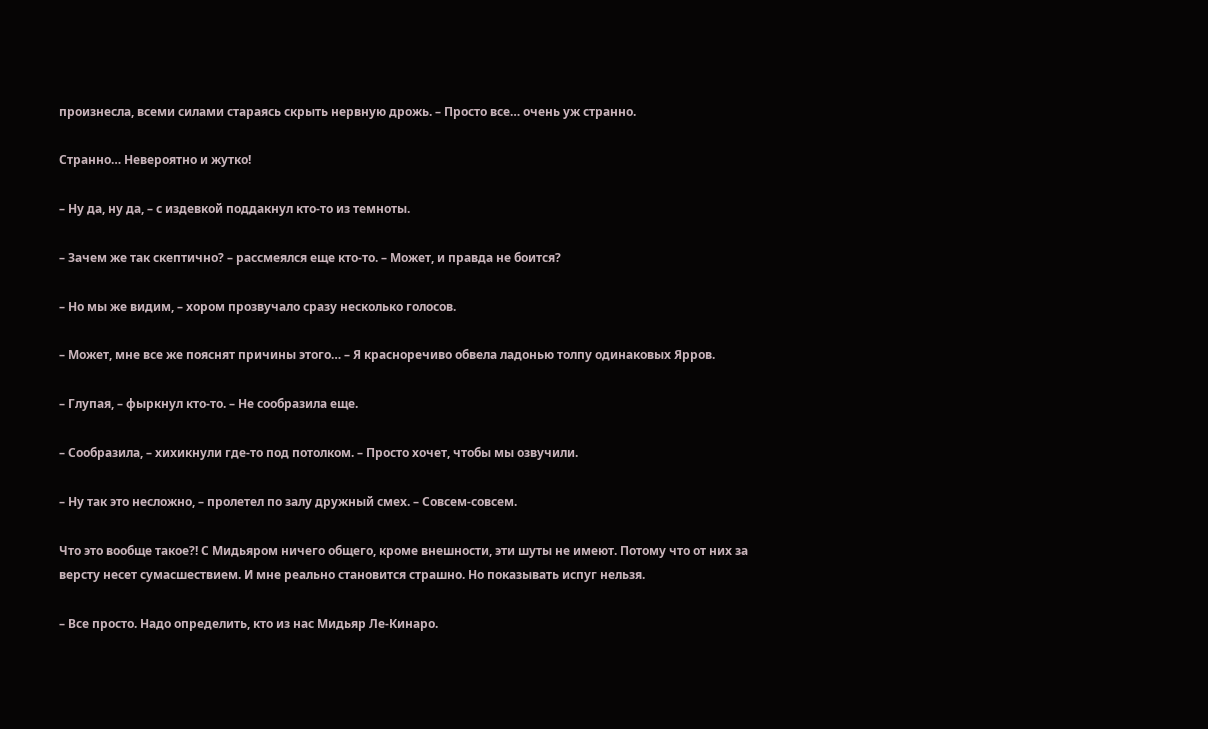произнесла, всеми силами стараясь скрыть нервную дрожь. – Просто все… очень уж странно.

Странно… Невероятно и жутко!

– Ну да, ну да, – с издевкой поддакнул кто-то из темноты.

– Зачем же так скептично? – рассмеялся еще кто-то. – Может, и правда не боится?

– Но мы же видим, – хором прозвучало сразу несколько голосов.

– Может, мне все же пояснят причины этого… – Я красноречиво обвела ладонью толпу одинаковых Ярров.

– Глупая, – фыркнул кто-то. – Не сообразила еще.

– Сообразила, – хихикнули где-то под потолком. – Просто хочет, чтобы мы озвучили.

– Ну так это несложно, – пролетел по залу дружный смех. – Совсем-совсем.

Что это вообще такое?! С Мидьяром ничего общего, кроме внешности, эти шуты не имеют. Потому что от них за версту несет сумасшествием. И мне реально становится страшно. Но показывать испуг нельзя.

– Все просто. Надо определить, кто из нас Мидьяр Ле-Кинаро.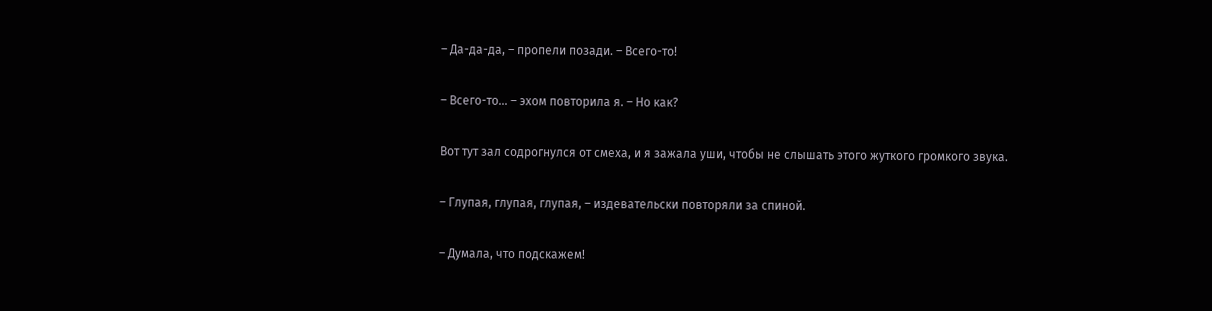– Да-да-да, – пропели позади. – Всего-то!

– Всего-то… – эхом повторила я. – Но как?

Вот тут зал содрогнулся от смеха, и я зажала уши, чтобы не слышать этого жуткого громкого звука.

– Глупая, глупая, глупая, – издевательски повторяли за спиной.

– Думала, что подскажем!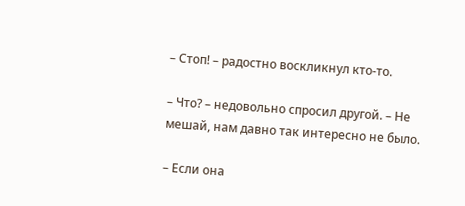– Стоп! – радостно воскликнул кто-то.

– Что? – недовольно спросил другой. – Не мешай, нам давно так интересно не было.

– Если она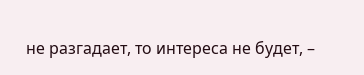не разгадает, то интереса не будет, –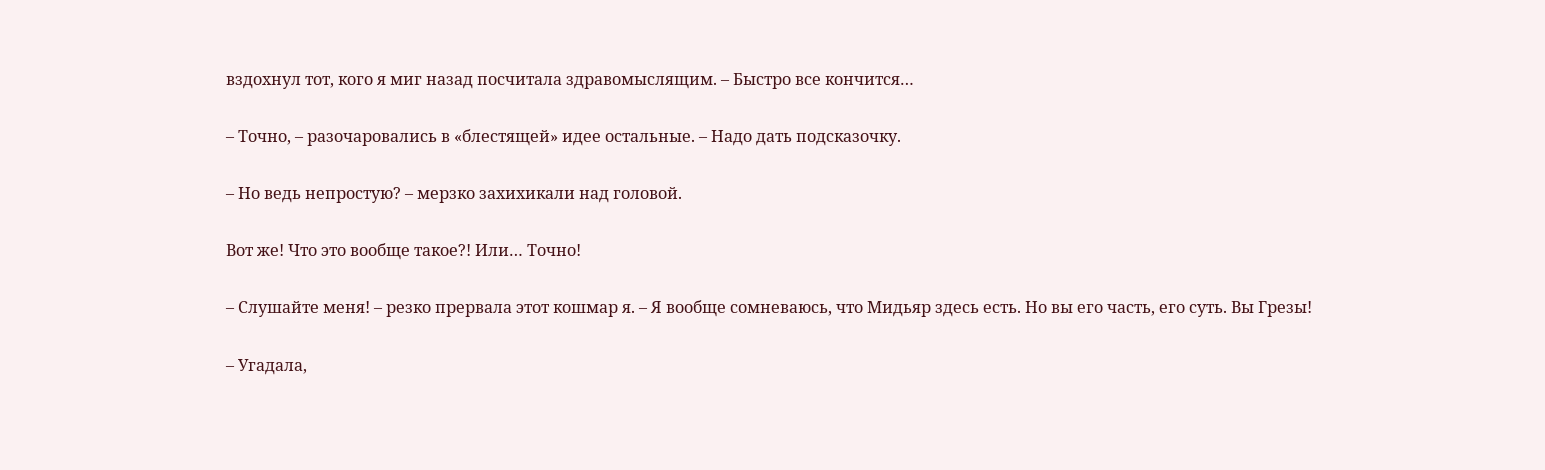вздохнул тот, кого я миг назад посчитала здравомыслящим. – Быстро все кончится…

– Точно, – разочаровались в «блестящей» идее остальные. – Надо дать подсказочку.

– Но ведь непростую? – мерзко захихикали над головой.

Вот же! Что это вообще такое?! Или… Точно!

– Слушайте меня! – резко прервала этот кошмар я. – Я вообще сомневаюсь, что Мидьяр здесь есть. Но вы его часть, его суть. Вы Грезы!

– Угадала,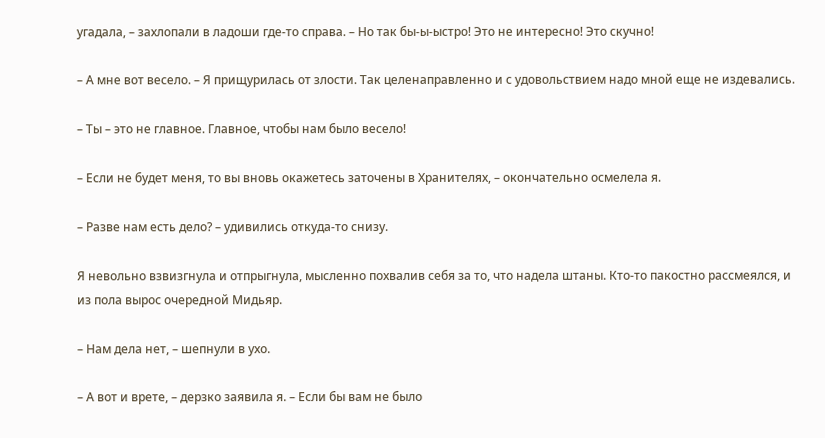угадала, – захлопали в ладоши где-то справа. – Но так бы-ы-ыстро! Это не интересно! Это скучно!

– А мне вот весело. – Я прищурилась от злости. Так целенаправленно и с удовольствием надо мной еще не издевались.

– Ты – это не главное. Главное, чтобы нам было весело!

– Если не будет меня, то вы вновь окажетесь заточены в Хранителях, – окончательно осмелела я.

– Разве нам есть дело? – удивились откуда-то снизу.

Я невольно взвизгнула и отпрыгнула, мысленно похвалив себя за то, что надела штаны. Кто-то пакостно рассмеялся, и из пола вырос очередной Мидьяр.

– Нам дела нет, – шепнули в ухо.

– А вот и врете, – дерзко заявила я. – Если бы вам не было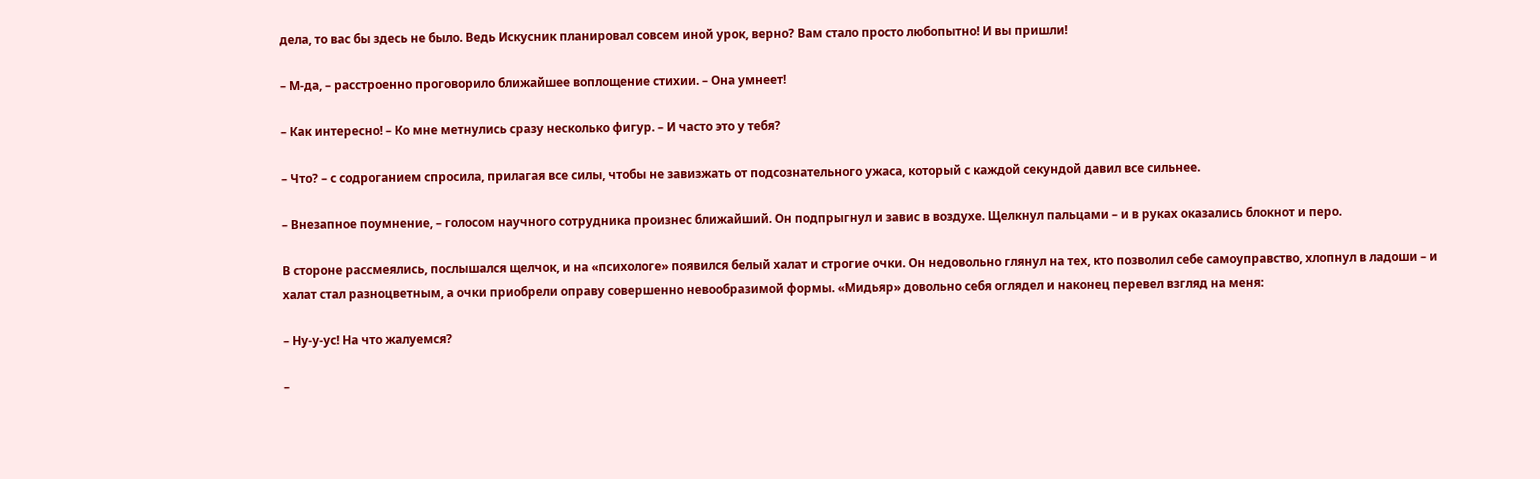дела, то вас бы здесь не было. Ведь Искусник планировал совсем иной урок, верно? Вам стало просто любопытно! И вы пришли!

– М-да, – расстроенно проговорило ближайшее воплощение стихии. – Она умнеет!

– Как интересно! – Ко мне метнулись сразу несколько фигур. – И часто это у тебя?

– Что? – с содроганием спросила, прилагая все силы, чтобы не завизжать от подсознательного ужаса, который с каждой секундой давил все сильнее.

– Внезапное поумнение, – голосом научного сотрудника произнес ближайший. Он подпрыгнул и завис в воздухе. Щелкнул пальцами – и в руках оказались блокнот и перо.

В стороне рассмеялись, послышался щелчок, и на «психологе» появился белый халат и строгие очки. Он недовольно глянул на тех, кто позволил себе самоуправство, хлопнул в ладоши – и халат стал разноцветным, а очки приобрели оправу совершенно невообразимой формы. «Мидьяр» довольно себя оглядел и наконец перевел взгляд на меня:

– Ну-у-ус! На что жалуемся?

–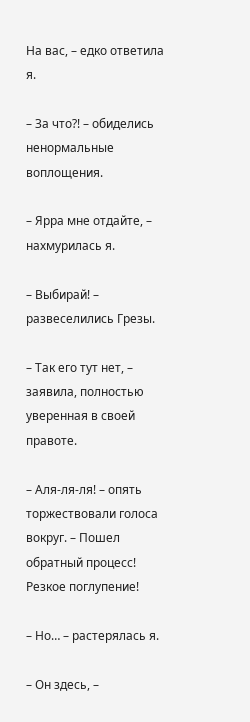На вас, – едко ответила я.

– За что?! – обиделись ненормальные воплощения.

– Ярра мне отдайте, – нахмурилась я.

– Выбирай! – развеселились Грезы.

– Так его тут нет, – заявила, полностью уверенная в своей правоте.

– Аля-ля-ля! – опять торжествовали голоса вокруг. – Пошел обратный процесс! Резкое поглупение!

– Но… – растерялась я.

– Он здесь, –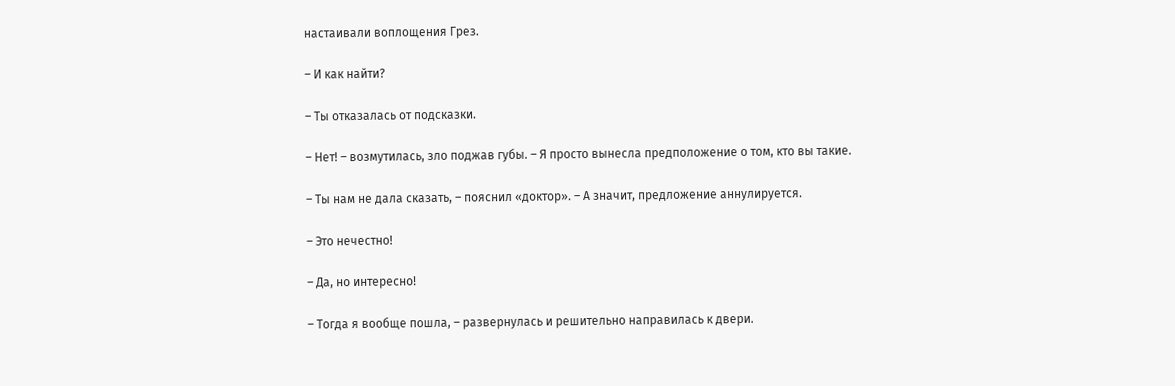настаивали воплощения Грез.

– И как найти?

– Ты отказалась от подсказки.

– Нет! – возмутилась, зло поджав губы. – Я просто вынесла предположение о том, кто вы такие.

– Ты нам не дала сказать, – пояснил «доктор». – А значит, предложение аннулируется.

– Это нечестно!

– Да, но интересно!

– Тогда я вообще пошла, – развернулась и решительно направилась к двери.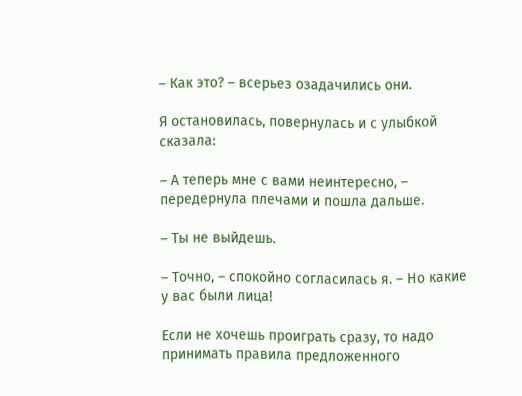– Как это? – всерьез озадачились они.

Я остановилась, повернулась и с улыбкой сказала:

– А теперь мне с вами неинтересно, – передернула плечами и пошла дальше.

– Ты не выйдешь.

– Точно, – спокойно согласилась я. – Но какие у вас были лица!

Если не хочешь проиграть сразу, то надо принимать правила предложенного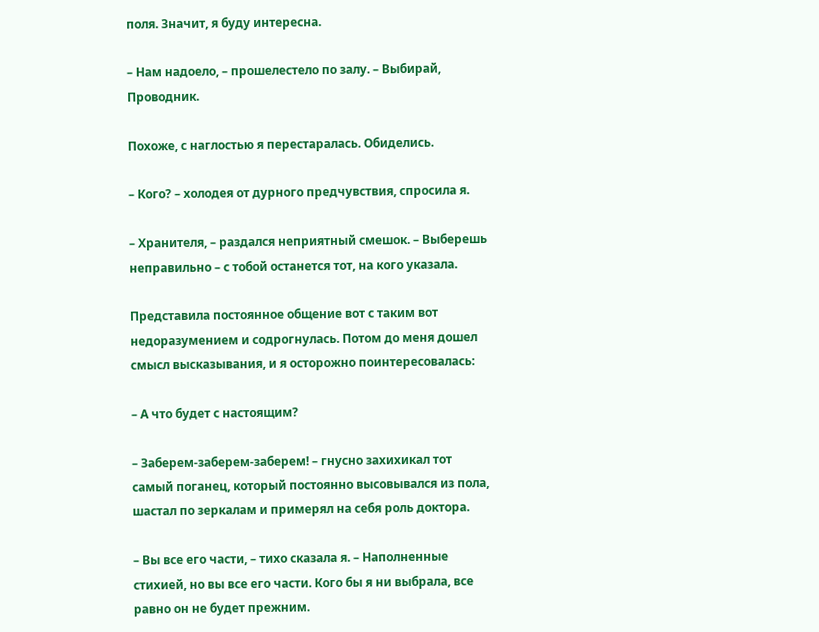поля. Значит, я буду интересна.

– Нам надоело, – прошелестело по залу. – Выбирай, Проводник.

Похоже, с наглостью я перестаралась. Обиделись.

– Кого? – холодея от дурного предчувствия, спросила я.

– Хранителя, – раздался неприятный смешок. – Выберешь неправильно – с тобой останется тот, на кого указала.

Представила постоянное общение вот с таким вот недоразумением и содрогнулась. Потом до меня дошел смысл высказывания, и я осторожно поинтересовалась:

– А что будет с настоящим?

– Заберем-заберем-заберем! – гнусно захихикал тот самый поганец, который постоянно высовывался из пола, шастал по зеркалам и примерял на себя роль доктора.

– Вы все его части, – тихо сказала я. – Наполненные стихией, но вы все его части. Кого бы я ни выбрала, все равно он не будет прежним.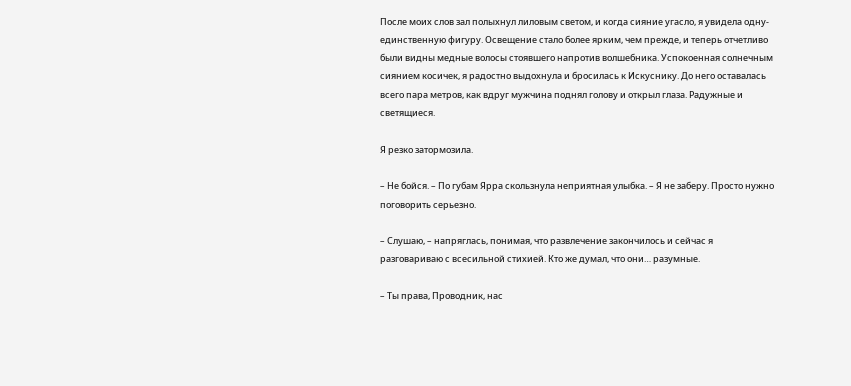После моих слов зал полыхнул лиловым светом, и когда сияние угасло, я увидела одну-единственную фигуру. Освещение стало более ярким, чем прежде, и теперь отчетливо были видны медные волосы стоявшего напротив волшебника. Успокоенная солнечным сиянием косичек, я радостно выдохнула и бросилась к Искуснику. До него оставалась всего пара метров, как вдруг мужчина поднял голову и открыл глаза. Радужные и светящиеся.

Я резко затормозила.

– Не бойся. – По губам Ярра скользнула неприятная улыбка. – Я не заберу. Просто нужно поговорить серьезно.

– Слушаю, – напряглась, понимая, что развлечение закончилось и сейчас я разговариваю с всесильной стихией. Кто же думал, что они… разумные.

– Ты права, Проводник, нас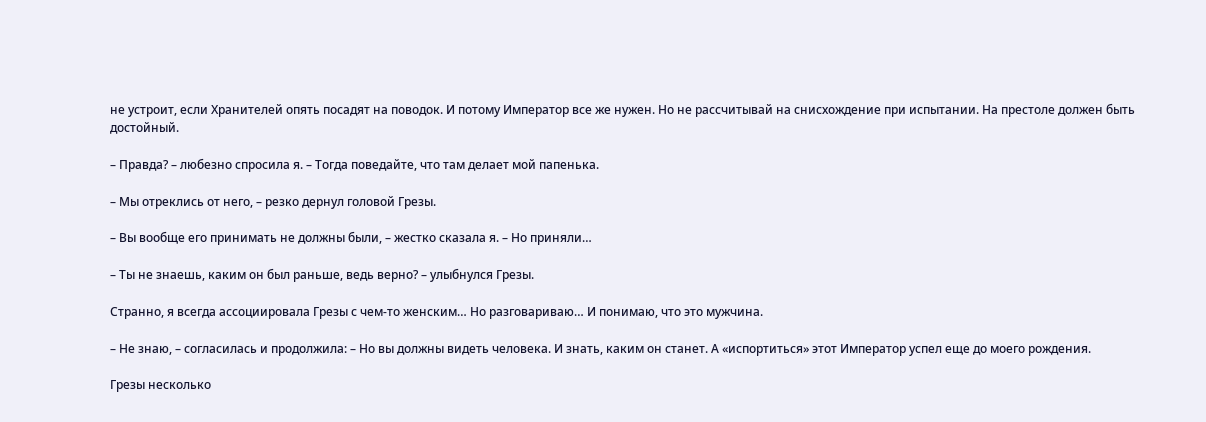не устроит, если Хранителей опять посадят на поводок. И потому Император все же нужен. Но не рассчитывай на снисхождение при испытании. На престоле должен быть достойный.

– Правда? – любезно спросила я. – Тогда поведайте, что там делает мой папенька.

– Мы отреклись от него, – резко дернул головой Грезы.

– Вы вообще его принимать не должны были, – жестко сказала я. – Но приняли…

– Ты не знаешь, каким он был раньше, ведь верно? – улыбнулся Грезы.

Странно, я всегда ассоциировала Грезы с чем-то женским… Но разговариваю… И понимаю, что это мужчина.

– Не знаю, – согласилась и продолжила: – Но вы должны видеть человека. И знать, каким он станет. А «испортиться» этот Император успел еще до моего рождения.

Грезы несколько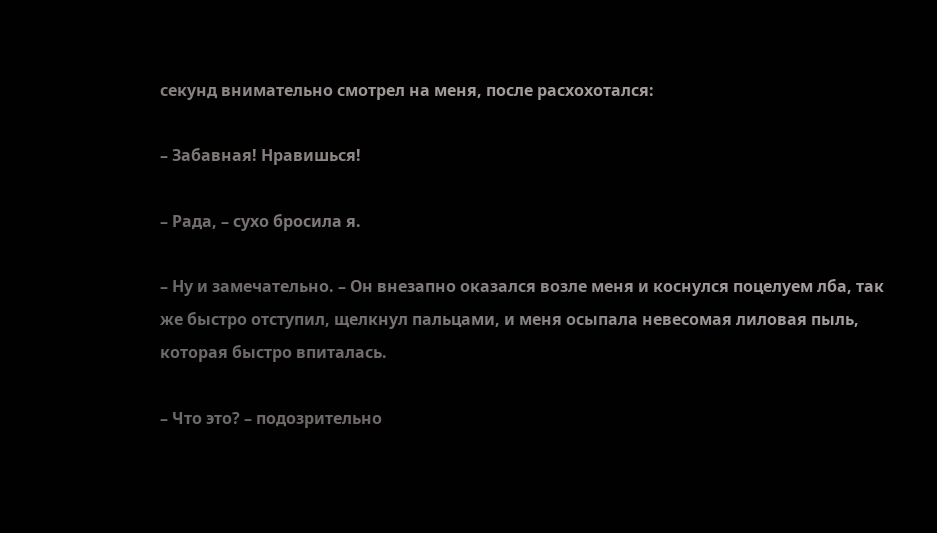секунд внимательно смотрел на меня, после расхохотался:

– Забавная! Нравишься!

– Рада, – сухо бросила я.

– Ну и замечательно. – Он внезапно оказался возле меня и коснулся поцелуем лба, так же быстро отступил, щелкнул пальцами, и меня осыпала невесомая лиловая пыль, которая быстро впиталась.

– Что это? – подозрительно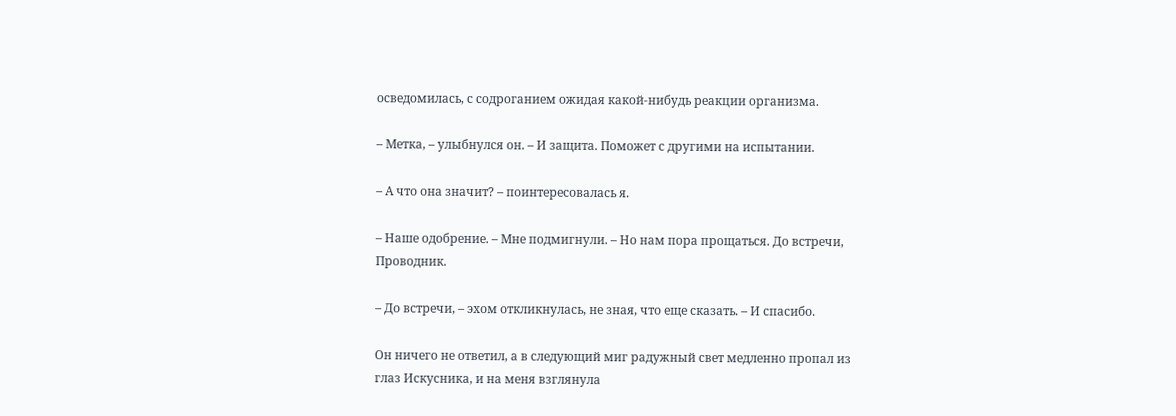осведомилась, с содроганием ожидая какой-нибудь реакции организма.

– Метка, – улыбнулся он. – И защита. Поможет с другими на испытании.

– А что она значит? – поинтересовалась я.

– Наше одобрение. – Мне подмигнули. – Но нам пора прощаться. До встречи, Проводник.

– До встречи, – эхом откликнулась, не зная, что еще сказать. – И спасибо.

Он ничего не ответил, а в следующий миг радужный свет медленно пропал из глаз Искусника, и на меня взглянула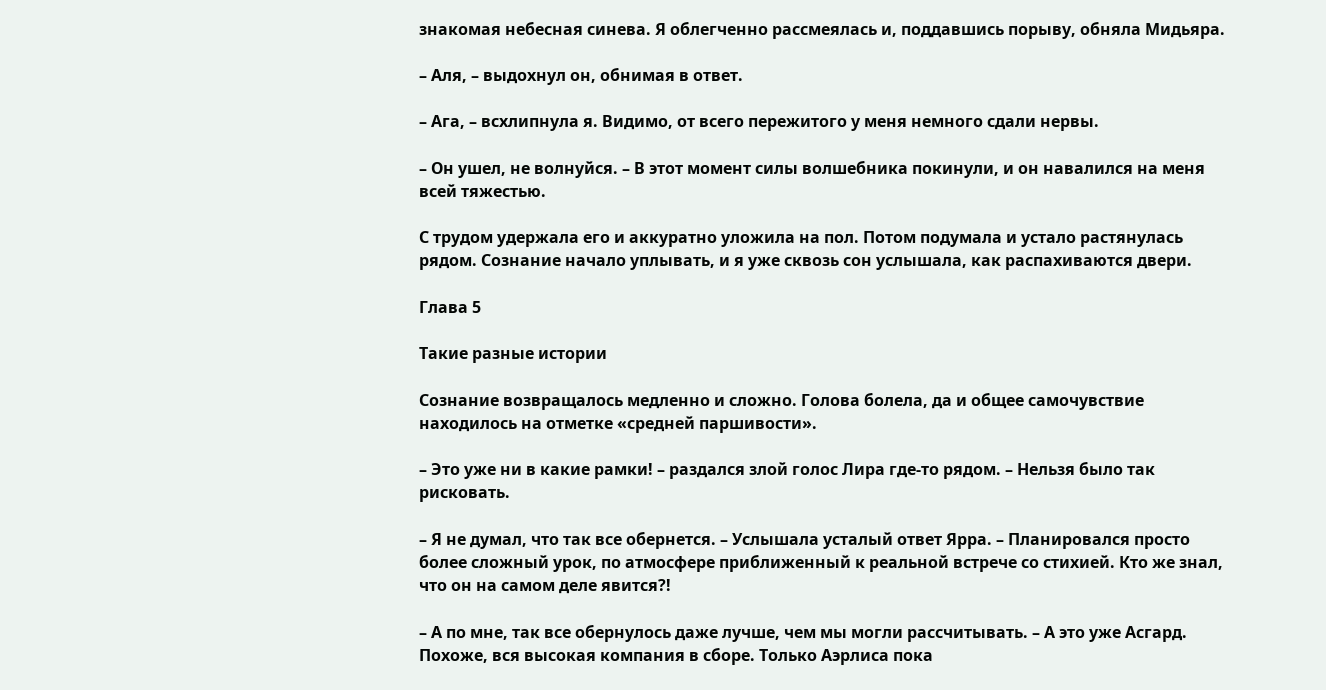знакомая небесная синева. Я облегченно рассмеялась и, поддавшись порыву, обняла Мидьяра.

– Аля, – выдохнул он, обнимая в ответ.

– Ага, – всхлипнула я. Видимо, от всего пережитого у меня немного сдали нервы.

– Он ушел, не волнуйся. – В этот момент силы волшебника покинули, и он навалился на меня всей тяжестью.

С трудом удержала его и аккуратно уложила на пол. Потом подумала и устало растянулась рядом. Сознание начало уплывать, и я уже сквозь сон услышала, как распахиваются двери.

Глава 5

Такие разные истории

Сознание возвращалось медленно и сложно. Голова болела, да и общее самочувствие находилось на отметке «средней паршивости».

– Это уже ни в какие рамки! – раздался злой голос Лира где-то рядом. – Нельзя было так рисковать.

– Я не думал, что так все обернется. – Услышала усталый ответ Ярра. – Планировался просто более сложный урок, по атмосфере приближенный к реальной встрече со стихией. Кто же знал, что он на самом деле явится?!

– А по мне, так все обернулось даже лучше, чем мы могли рассчитывать. – А это уже Асгард. Похоже, вся высокая компания в сборе. Только Аэрлиса пока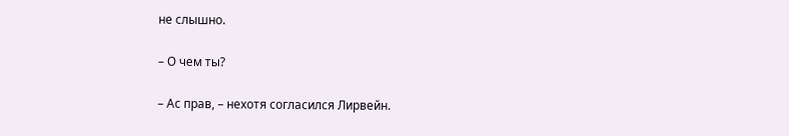не слышно.

– О чем ты?

– Ас прав, – нехотя согласился Лирвейн.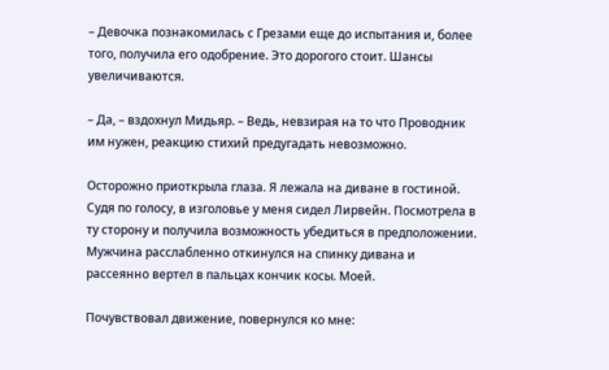– Девочка познакомилась с Грезами еще до испытания и, более того, получила его одобрение. Это дорогого стоит. Шансы увеличиваются.

– Да, – вздохнул Мидьяр. – Ведь, невзирая на то что Проводник им нужен, реакцию стихий предугадать невозможно.

Осторожно приоткрыла глаза. Я лежала на диване в гостиной. Судя по голосу, в изголовье у меня сидел Лирвейн. Посмотрела в ту сторону и получила возможность убедиться в предположении. Мужчина расслабленно откинулся на спинку дивана и рассеянно вертел в пальцах кончик косы. Моей.

Почувствовал движение, повернулся ко мне: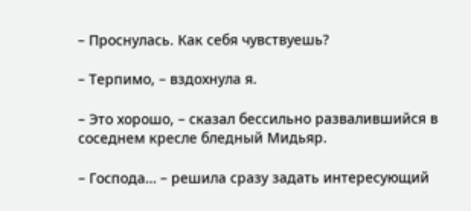– Проснулась. Как себя чувствуешь?

– Терпимо, – вздохнула я.

– Это хорошо, – сказал бессильно развалившийся в соседнем кресле бледный Мидьяр.

– Господа… – решила сразу задать интересующий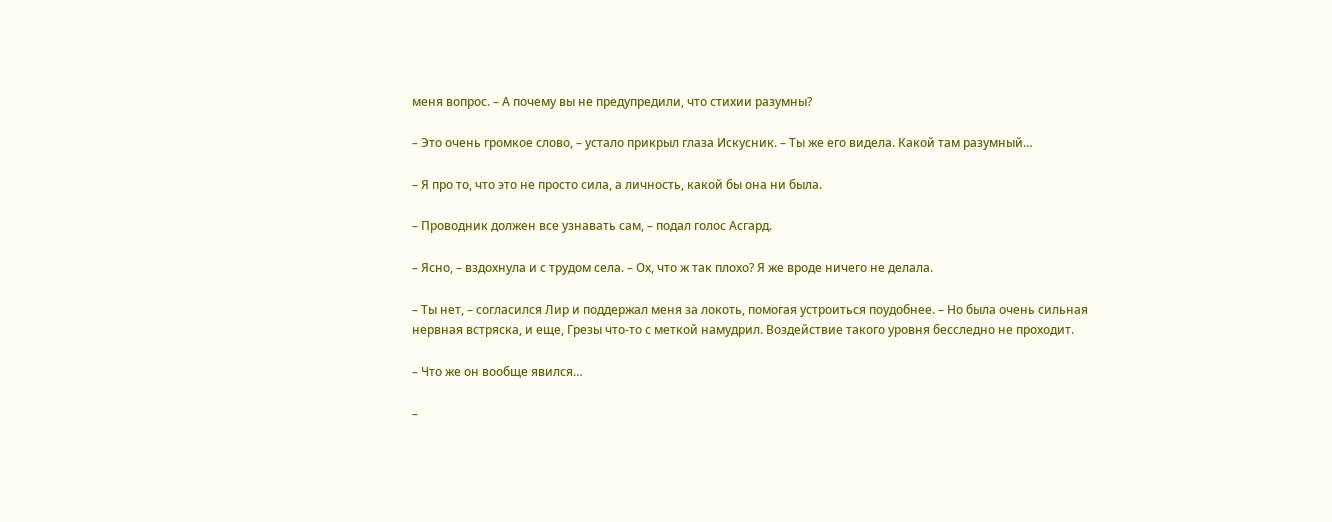меня вопрос. – А почему вы не предупредили, что стихии разумны?

– Это очень громкое слово, – устало прикрыл глаза Искусник. – Ты же его видела. Какой там разумный…

– Я про то, что это не просто сила, а личность, какой бы она ни была.

– Проводник должен все узнавать сам, – подал голос Асгард.

– Ясно, – вздохнула и с трудом села. – Ох, что ж так плохо? Я же вроде ничего не делала.

– Ты нет, – согласился Лир и поддержал меня за локоть, помогая устроиться поудобнее. – Но была очень сильная нервная встряска, и еще, Грезы что-то с меткой намудрил. Воздействие такого уровня бесследно не проходит.

– Что же он вообще явился…

–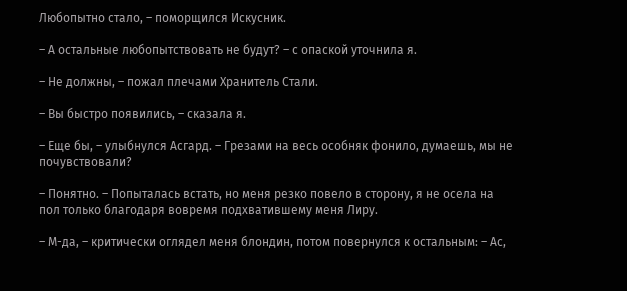Любопытно стало, – поморщился Искусник.

– А остальные любопытствовать не будут? – с опаской уточнила я.

– Не должны, – пожал плечами Хранитель Стали.

– Вы быстро появились, – сказала я.

– Еще бы, – улыбнулся Асгард. – Грезами на весь особняк фонило, думаешь, мы не почувствовали?

– Понятно. – Попыталась встать, но меня резко повело в сторону, я не осела на пол только благодаря вовремя подхватившему меня Лиру.

– М-да, – критически оглядел меня блондин, потом повернулся к остальным: – Ас,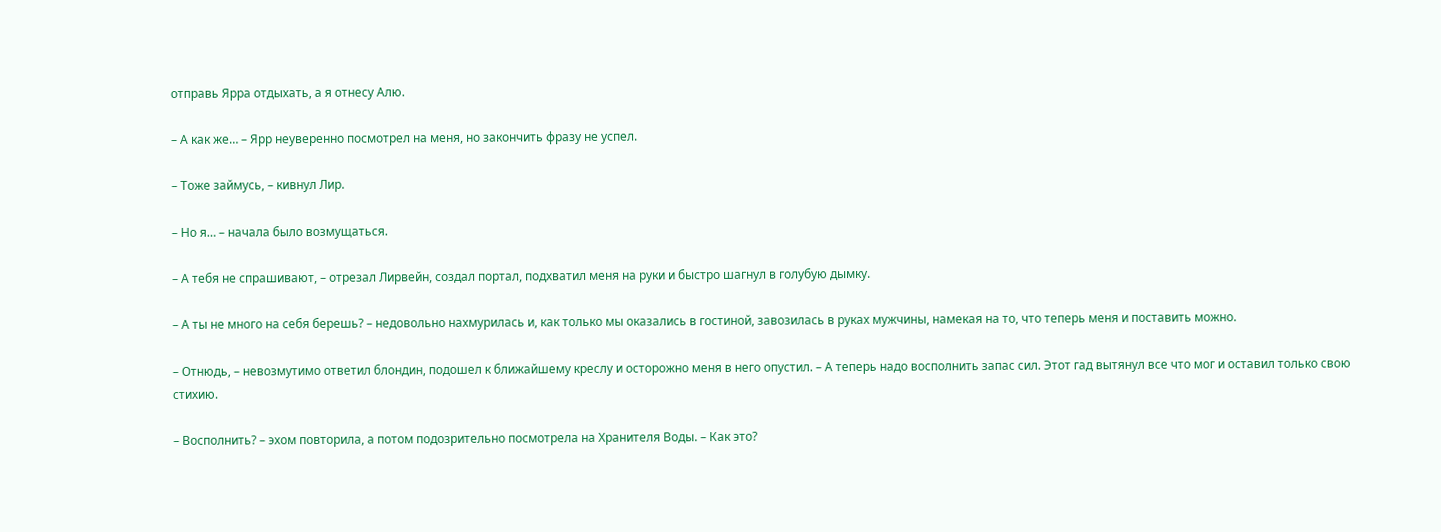отправь Ярра отдыхать, а я отнесу Алю.

– А как же… – Ярр неуверенно посмотрел на меня, но закончить фразу не успел.

– Тоже займусь, – кивнул Лир.

– Но я… – начала было возмущаться.

– А тебя не спрашивают, – отрезал Лирвейн, создал портал, подхватил меня на руки и быстро шагнул в голубую дымку.

– А ты не много на себя берешь? – недовольно нахмурилась и, как только мы оказались в гостиной, завозилась в руках мужчины, намекая на то, что теперь меня и поставить можно.

– Отнюдь, – невозмутимо ответил блондин, подошел к ближайшему креслу и осторожно меня в него опустил. – А теперь надо восполнить запас сил. Этот гад вытянул все что мог и оставил только свою стихию.

– Восполнить? – эхом повторила, а потом подозрительно посмотрела на Хранителя Воды. – Как это?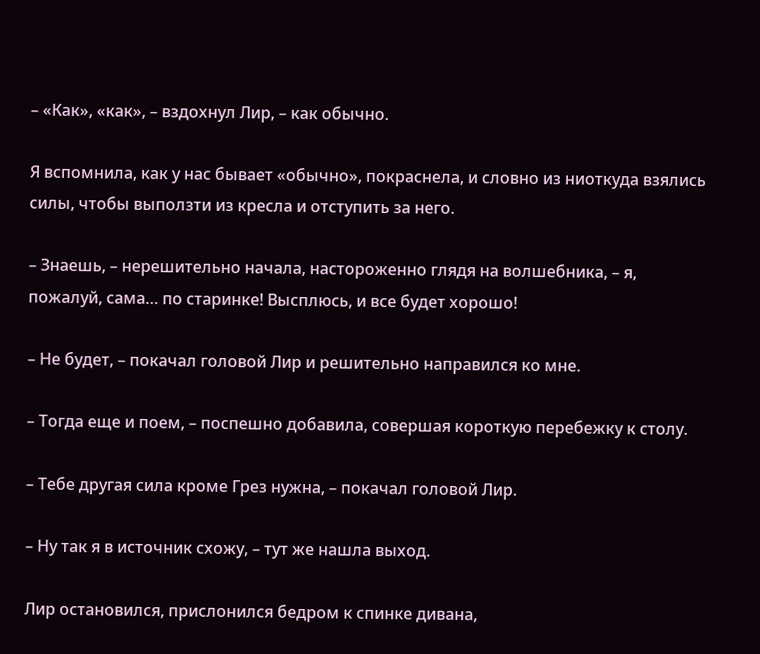– «Как», «как», – вздохнул Лир, – как обычно.

Я вспомнила, как у нас бывает «обычно», покраснела, и словно из ниоткуда взялись силы, чтобы выползти из кресла и отступить за него.

– Знаешь, – нерешительно начала, настороженно глядя на волшебника, – я, пожалуй, сама… по старинке! Высплюсь, и все будет хорошо!

– Не будет, – покачал головой Лир и решительно направился ко мне.

– Тогда еще и поем, – поспешно добавила, совершая короткую перебежку к столу.

– Тебе другая сила кроме Грез нужна, – покачал головой Лир.

– Ну так я в источник схожу, – тут же нашла выход.

Лир остановился, прислонился бедром к спинке дивана,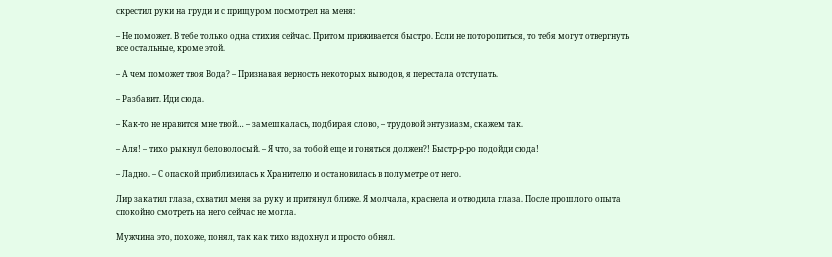скрестил руки на груди и с прищуром посмотрел на меня:

– Не поможет. В тебе только одна стихия сейчас. Притом приживается быстро. Если не поторопиться, то тебя могут отвергнуть все остальные, кроме этой.

– А чем поможет твоя Вода? – Признавая верность некоторых выводов, я перестала отступать.

– Разбавит. Иди сюда.

– Как-то не нравится мне твой… – замешкалась, подбирая слово, – трудовой энтузиазм, скажем так.

– Аля! – тихо рыкнул беловолосый. – Я что, за тобой еще и гоняться должен?! Быстр-р-ро подойди сюда!

– Ладно. – С опаской приблизилась к Хранителю и остановилась в полуметре от него.

Лир закатил глаза, схватил меня за руку и притянул ближе. Я молчала, краснела и отводила глаза. После прошлого опыта спокойно смотреть на него сейчас не могла.

Мужчина это, похоже, понял, так как тихо вздохнул и просто обнял.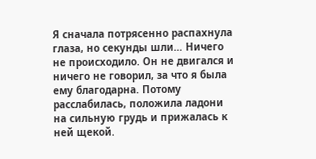Я сначала потрясенно распахнула глаза, но секунды шли… Ничего не происходило. Он не двигался и ничего не говорил, за что я была ему благодарна. Потому расслабилась, положила ладони на сильную грудь и прижалась к ней щекой.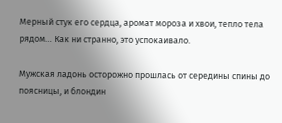Мерный стук его сердца, аромат мороза и хвои, тепло тела рядом… Как ни странно, это успокаивало.

Мужская ладонь осторожно прошлась от середины спины до поясницы, и блондин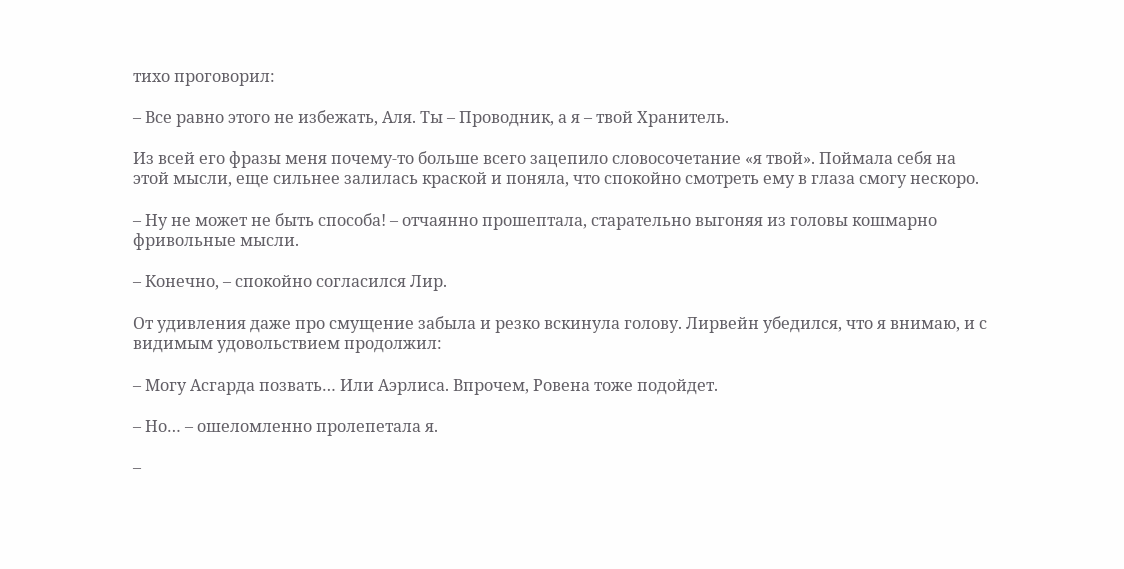тихо проговорил:

– Все равно этого не избежать, Аля. Ты – Проводник, а я – твой Хранитель.

Из всей его фразы меня почему-то больше всего зацепило словосочетание «я твой». Поймала себя на этой мысли, еще сильнее залилась краской и поняла, что спокойно смотреть ему в глаза смогу нескоро.

– Ну не может не быть способа! – отчаянно прошептала, старательно выгоняя из головы кошмарно фривольные мысли.

– Конечно, – спокойно согласился Лир.

От удивления даже про смущение забыла и резко вскинула голову. Лирвейн убедился, что я внимаю, и с видимым удовольствием продолжил:

– Могу Асгарда позвать… Или Аэрлиса. Впрочем, Ровена тоже подойдет.

– Но… – ошеломленно пролепетала я.

–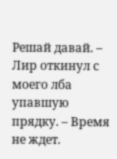Решай давай. – Лир откинул с моего лба упавшую прядку. – Время не ждет.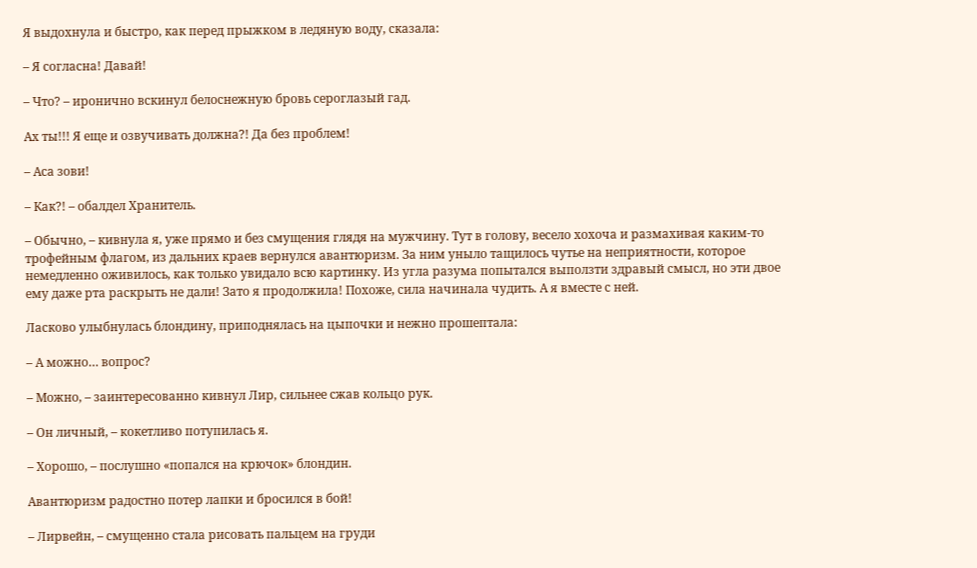Я выдохнула и быстро, как перед прыжком в ледяную воду, сказала:

– Я согласна! Давай!

– Что? – иронично вскинул белоснежную бровь сероглазый гад.

Ах ты!!! Я еще и озвучивать должна?! Да без проблем!

– Аса зови!

– Как?! – обалдел Хранитель.

– Обычно, – кивнула я, уже прямо и без смущения глядя на мужчину. Тут в голову, весело хохоча и размахивая каким-то трофейным флагом, из дальних краев вернулся авантюризм. За ним уныло тащилось чутье на неприятности, которое немедленно оживилось, как только увидало всю картинку. Из угла разума попытался выползти здравый смысл, но эти двое ему даже рта раскрыть не дали! Зато я продолжила! Похоже, сила начинала чудить. А я вместе с ней.

Ласково улыбнулась блондину, приподнялась на цыпочки и нежно прошептала:

– А можно… вопрос?

– Можно, – заинтересованно кивнул Лир, сильнее сжав кольцо рук.

– Он личный, – кокетливо потупилась я.

– Хорошо, – послушно «попался на крючок» блондин.

Авантюризм радостно потер лапки и бросился в бой!

– Лирвейн, – смущенно стала рисовать пальцем на груди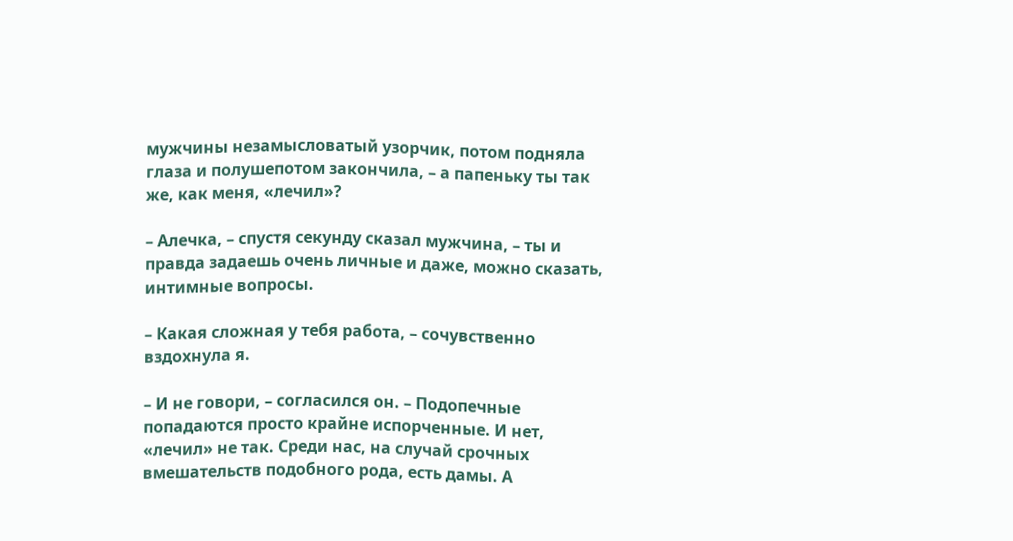мужчины незамысловатый узорчик, потом подняла глаза и полушепотом закончила, – а папеньку ты так же, как меня, «лечил»?

– Алечка, – спустя секунду сказал мужчина, – ты и правда задаешь очень личные и даже, можно сказать, интимные вопросы.

– Какая сложная у тебя работа, – сочувственно вздохнула я.

– И не говори, – согласился он. – Подопечные попадаются просто крайне испорченные. И нет, «лечил» не так. Среди нас, на случай срочных вмешательств подобного рода, есть дамы. А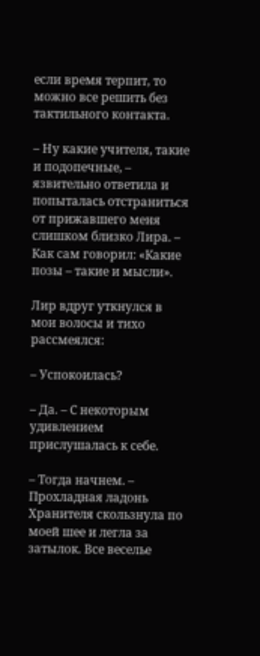если время терпит, то можно все решить без тактильного контакта.

– Ну какие учителя, такие и подопечные, – язвительно ответила и попыталась отстраниться от прижавшего меня слишком близко Лира. – Как сам говорил: «Какие позы – такие и мысли».

Лир вдруг уткнулся в мои волосы и тихо рассмеялся:

– Успокоилась?

– Да. – С некоторым удивлением прислушалась к себе.

– Тогда начнем. – Прохладная ладонь Хранителя скользнула по моей шее и легла за затылок. Все веселье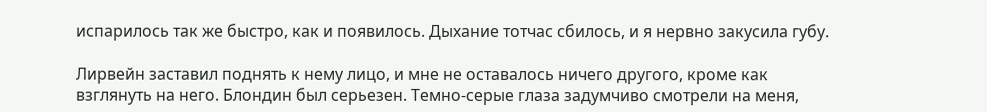испарилось так же быстро, как и появилось. Дыхание тотчас сбилось, и я нервно закусила губу.

Лирвейн заставил поднять к нему лицо, и мне не оставалось ничего другого, кроме как взглянуть на него. Блондин был серьезен. Темно-серые глаза задумчиво смотрели на меня,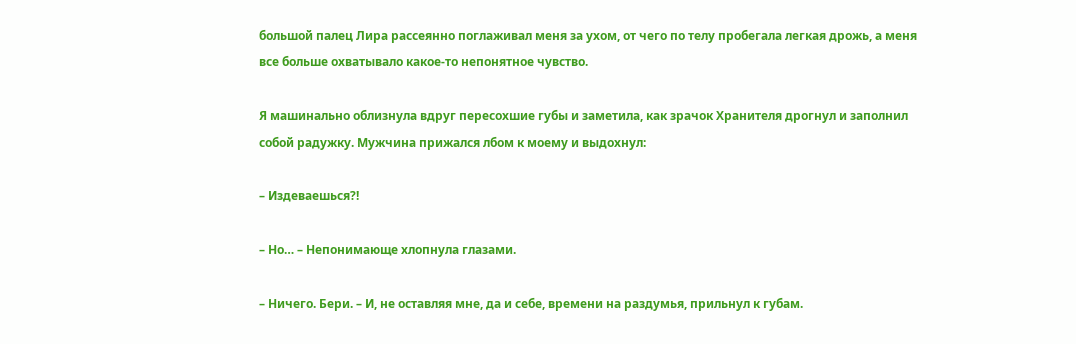большой палец Лира рассеянно поглаживал меня за ухом, от чего по телу пробегала легкая дрожь, а меня все больше охватывало какое-то непонятное чувство.

Я машинально облизнула вдруг пересохшие губы и заметила, как зрачок Хранителя дрогнул и заполнил собой радужку. Мужчина прижался лбом к моему и выдохнул:

– Издеваешься?!

– Но… – Непонимающе хлопнула глазами.

– Ничего. Бери. – И, не оставляя мне, да и себе, времени на раздумья, прильнул к губам.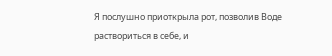Я послушно приоткрыла рот, позволив Воде раствориться в себе, и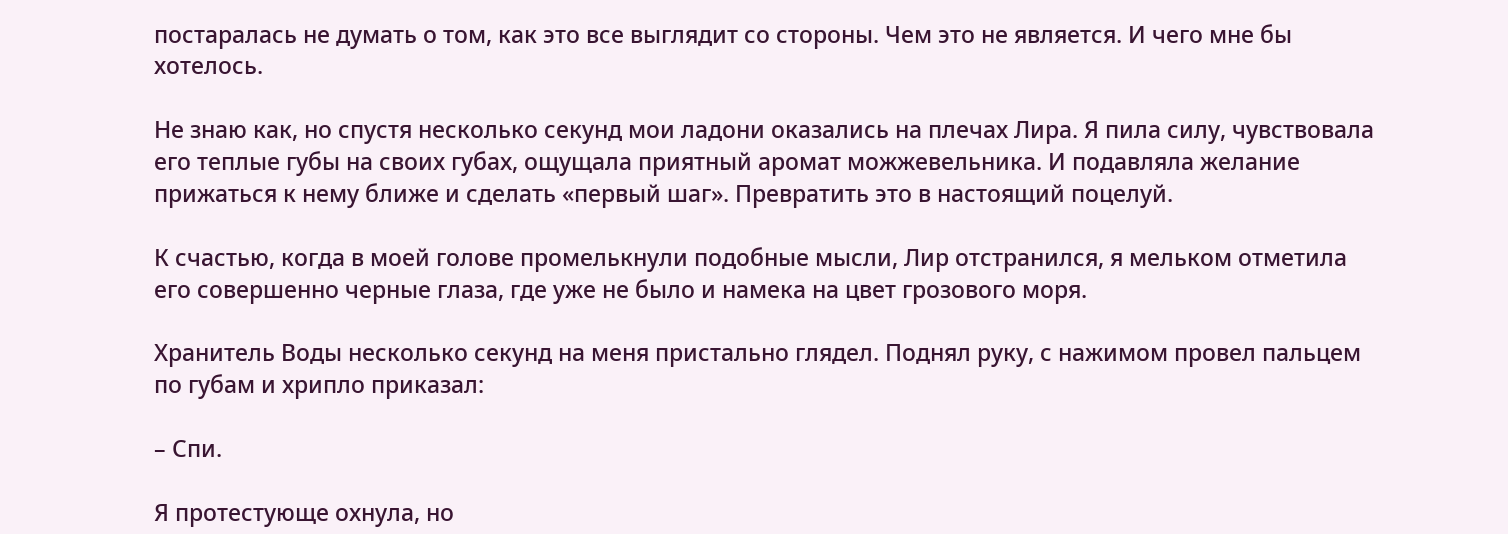постаралась не думать о том, как это все выглядит со стороны. Чем это не является. И чего мне бы хотелось.

Не знаю как, но спустя несколько секунд мои ладони оказались на плечах Лира. Я пила силу, чувствовала его теплые губы на своих губах, ощущала приятный аромат можжевельника. И подавляла желание прижаться к нему ближе и сделать «первый шаг». Превратить это в настоящий поцелуй.

К счастью, когда в моей голове промелькнули подобные мысли, Лир отстранился, я мельком отметила его совершенно черные глаза, где уже не было и намека на цвет грозового моря.

Хранитель Воды несколько секунд на меня пристально глядел. Поднял руку, с нажимом провел пальцем по губам и хрипло приказал:

– Спи.

Я протестующе охнула, но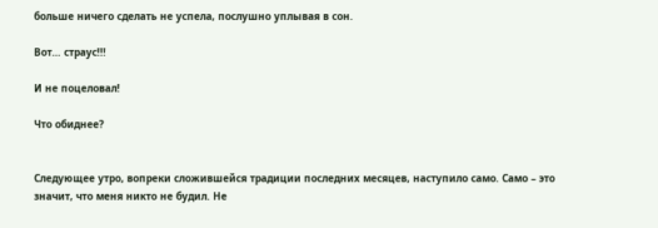больше ничего сделать не успела, послушно уплывая в сон.

Вот… страус!!!

И не поцеловал!

Что обиднее?


Следующее утро, вопреки сложившейся традиции последних месяцев, наступило само. Само – это значит, что меня никто не будил. Не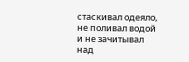стаскивал одеяло, не поливал водой и не зачитывал над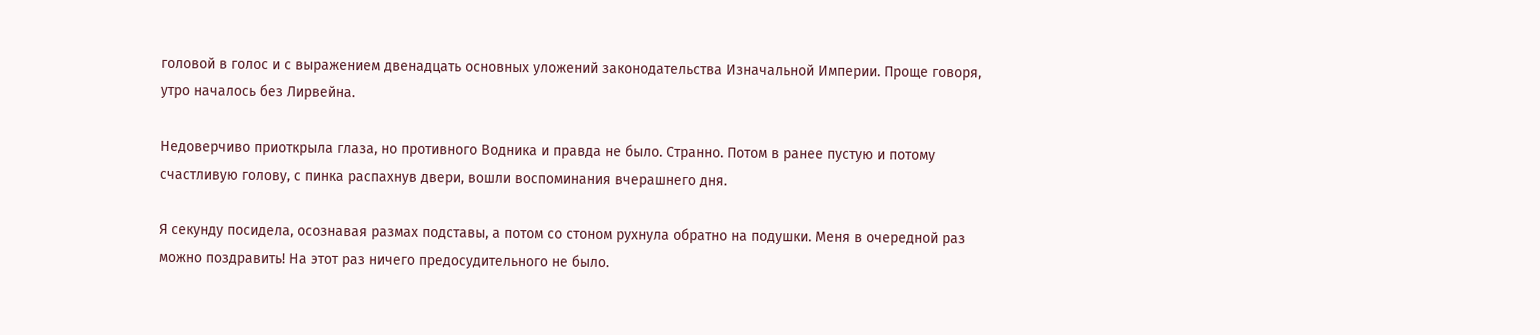головой в голос и с выражением двенадцать основных уложений законодательства Изначальной Империи. Проще говоря, утро началось без Лирвейна.

Недоверчиво приоткрыла глаза, но противного Водника и правда не было. Странно. Потом в ранее пустую и потому счастливую голову, с пинка распахнув двери, вошли воспоминания вчерашнего дня.

Я секунду посидела, осознавая размах подставы, а потом со стоном рухнула обратно на подушки. Меня в очередной раз можно поздравить! На этот раз ничего предосудительного не было.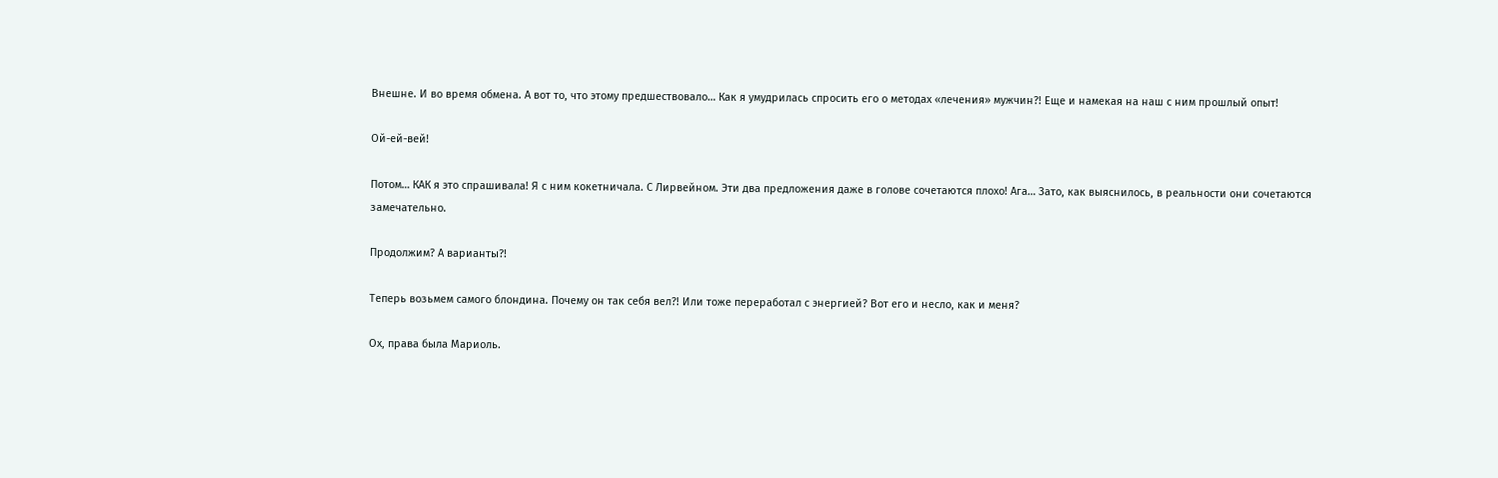Внешне. И во время обмена. А вот то, что этому предшествовало… Как я умудрилась спросить его о методах «лечения» мужчин?! Еще и намекая на наш с ним прошлый опыт!

Ой-ей-вей!

Потом… КАК я это спрашивала! Я с ним кокетничала. С Лирвейном. Эти два предложения даже в голове сочетаются плохо! Ага… Зато, как выяснилось, в реальности они сочетаются замечательно.

Продолжим? А варианты?!

Теперь возьмем самого блондина. Почему он так себя вел?! Или тоже переработал с энергией? Вот его и несло, как и меня?

Ох, права была Мариоль.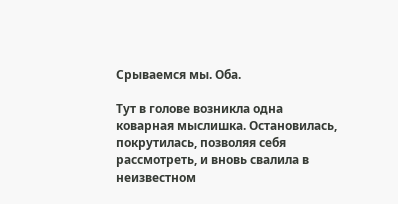Срываемся мы. Оба.

Тут в голове возникла одна коварная мыслишка. Остановилась, покрутилась, позволяя себя рассмотреть, и вновь свалила в неизвестном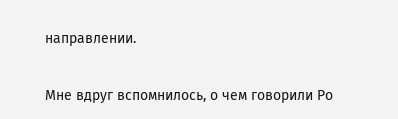направлении.

Мне вдруг вспомнилось, о чем говорили Ро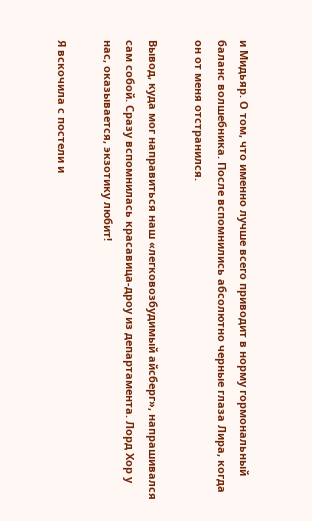и Мидьяр. О том, что именно лучше всего приводит в норму гормональный баланс волшебника. После вспомнились абсолютно черные глаза Лира, когда он от меня отстранился.

Вывод, куда мог направиться наш «легковозбудимый айсберг», напрашивался сам собой. Сразу вспомнилась красавица-дроу из департамента. Лорд Хор у нас, оказывается, экзотику любит!

Я вскочила с постели и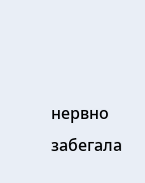нервно забегала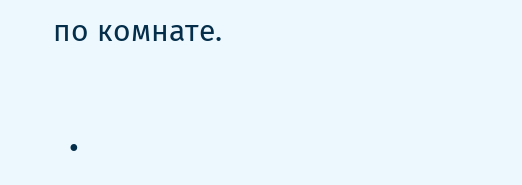по комнате.


  •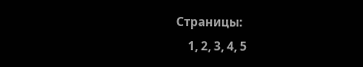Страницы:
    1, 2, 3, 4, 5